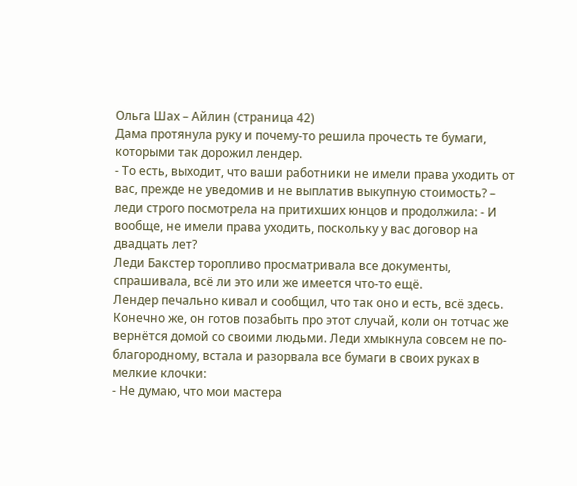Ольга Шах – Айлин (страница 42)
Дама протянула руку и почему-то решила прочесть те бумаги, которыми так дорожил лендер.
- То есть, выходит, что ваши работники не имели права уходить от вас, прежде не уведомив и не выплатив выкупную стоимость? – леди строго посмотрела на притихших юнцов и продолжила: - И вообще, не имели права уходить, поскольку у вас договор на двадцать лет?
Леди Бакстер торопливо просматривала все документы, спрашивала, всё ли это или же имеется что-то ещё.
Лендер печально кивал и сообщил, что так оно и есть, всё здесь. Конечно же, он готов позабыть про этот случай, коли он тотчас же вернётся домой со своими людьми. Леди хмыкнула совсем не по-благородному, встала и разорвала все бумаги в своих руках в мелкие клочки:
- Не думаю, что мои мастера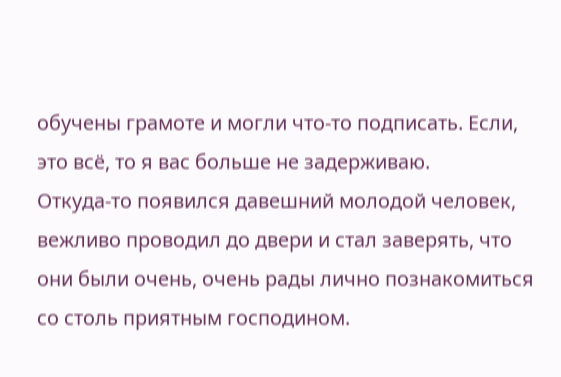обучены грамоте и могли что-то подписать. Если, это всё, то я вас больше не задерживаю.
Откуда-то появился давешний молодой человек, вежливо проводил до двери и стал заверять, что они были очень, очень рады лично познакомиться со столь приятным господином.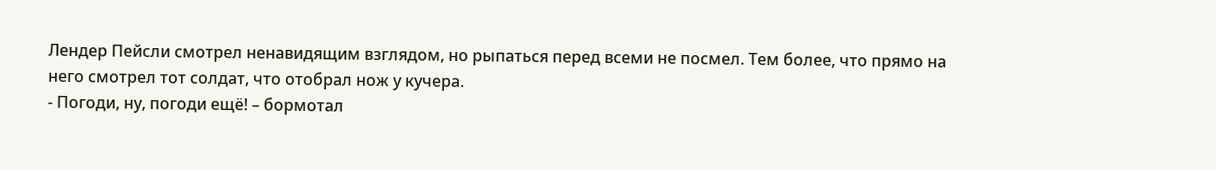Лендер Пейсли смотрел ненавидящим взглядом, но рыпаться перед всеми не посмел. Тем более, что прямо на него смотрел тот солдат, что отобрал нож у кучера.
- Погоди, ну, погоди ещё! – бормотал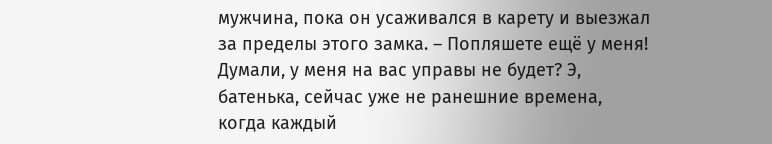мужчина, пока он усаживался в карету и выезжал за пределы этого замка. – Попляшете ещё у меня! Думали, у меня на вас управы не будет? Э, батенька, сейчас уже не ранешние времена, когда каждый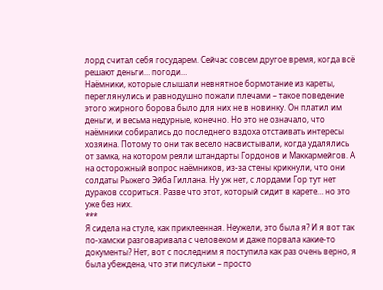лорд считал себя государем. Сейчас совсем другое время, когда всё решают деньги… погоди…
Наёмники, которые слышали невнятное бормотание из кареты, переглянулись и равнодушно пожали плечами – такое поведение этого жирного борова было для них не в новинку. Он платил им деньги, и весьма недурные, конечно. Но это не означало, что наёмники собирались до последнего вздоха отстаивать интересы хозяина. Потому то они так весело насвистывали, когда удалялись от замка, на котором реяли штандарты Гордонов и Маккармейгов. А на осторожный вопрос наёмников, из-за стены крикнули, что они солдаты Рыжего Эйба Гиллана. Ну уж нет, с лордами Гор тут нет дураков ссориться. Разве что этот, который сидит в карете… но это уже без них.
***
Я сидела на стуле, как приклеенная. Неужели, это была я? И я вот так по-хамски разговаривала с человеком и даже порвала какие-то документы? Нет, вот с последним я поступила как раз очень верно, я была убеждена, что эти писульки – просто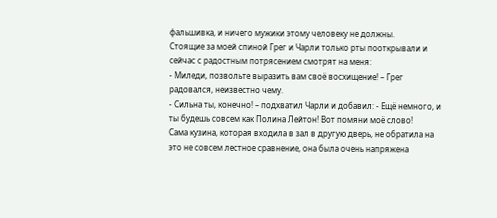фальшивка, и ничего мужики этому человеку не должны.
Стоящие за моей спиной Грег и Чарли только рты пооткрывали и сейчас с радостным потрясением смотрят на меня:
- Миледи, позвольте выразить вам своё восхищение! – Грег радовался, неизвестно чему.
- Сильна ты, конечно! – подхватил Чарли и добавил: - Ещё немного, и ты будешь совсем как Полина Лейтон! Вот помяни моё слово!
Сама кузина, которая входила в зал в другую дверь, не обратила на это не совсем лестное сравнение, она была очень напряжена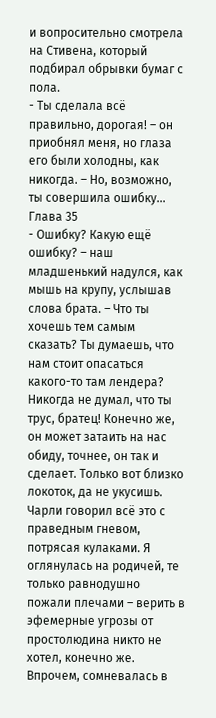и вопросительно смотрела на Стивена, который подбирал обрывки бумаг с пола.
- Ты сделала всё правильно, дорогая! – он приобнял меня, но глаза его были холодны, как никогда. – Но, возможно, ты совершила ошибку…
Глава 35
- Ошибку? Какую ещё ошибку? – наш младшенький надулся, как мышь на крупу, услышав слова брата. – Что ты хочешь тем самым сказать? Ты думаешь, что нам стоит опасаться какого-то там лендера? Никогда не думал, что ты трус, братец! Конечно же, он может затаить на нас обиду, точнее, он так и сделает. Только вот близко локоток, да не укусишь.
Чарли говорил всё это с праведным гневом, потрясая кулаками. Я оглянулась на родичей, те только равнодушно пожали плечами – верить в эфемерные угрозы от простолюдина никто не хотел, конечно же. Впрочем, сомневалась в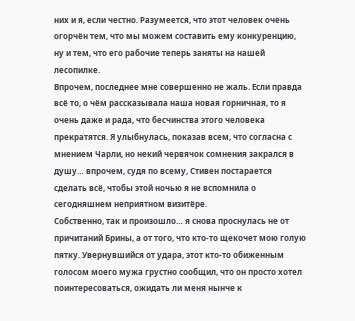них и я, если честно. Разумеется, что этот человек очень огорчён тем, что мы можем составить ему конкуренцию, ну и тем, что его рабочие теперь заняты на нашей лесопилке.
Впрочем, последнее мне совершенно не жаль. Если правда всё то, о чём рассказывала наша новая горничная, то я очень даже и рада, что бесчинства этого человека прекратятся. Я улыбнулась, показав всем, что согласна с мнением Чарли, но некий червячок сомнения закрался в душу… впрочем, судя по всему, Стивен постарается сделать всё, чтобы этой ночью я не вспомнила о сегодняшнем неприятном визитёре.
Собственно, так и произошло… я снова проснулась не от причитаний Брины, а от того, что кто-то щекочет мою голую пятку. Увернувшийся от удара, этот кто-то обиженным голосом моего мужа грустно сообщил, что он просто хотел поинтересоваться, ожидать ли меня нынче к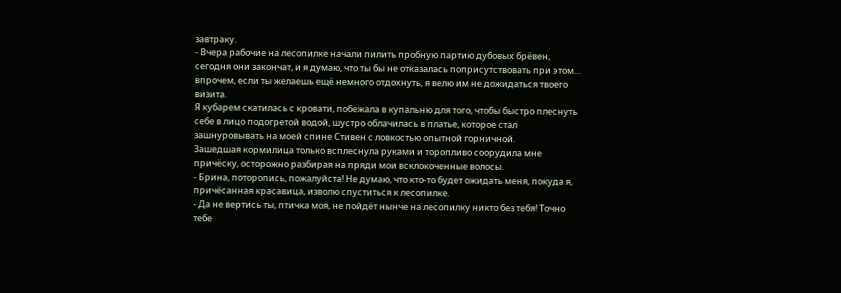завтраку.
- Вчера рабочие на лесопилке начали пилить пробную партию дубовых брёвен, сегодня они закончат, и я думаю, что ты бы не отказалась поприсутствовать при этом… впрочем, если ты желаешь ещё немного отдохнуть, я велю им не дожидаться твоего визита.
Я кубарем скатилась с кровати, побежала в купальню для того, чтобы быстро плеснуть себе в лицо подогретой водой, шустро облачилась в платье, которое стал зашнуровывать на моей спине Стивен с ловкостью опытной горничной.
Зашедшая кормилица только всплеснула руками и торопливо соорудила мне причёску, осторожно разбирая на пряди мои всклокоченные волосы.
- Брина, поторопись, пожалуйста! Не думаю, что кто-то будет ожидать меня, покуда я, причёсанная красавица, изволю спуститься к лесопилке.
- Да не вертись ты, птичка моя, не пойдёт нынче на лесопилку никто без тебя! Точно тебе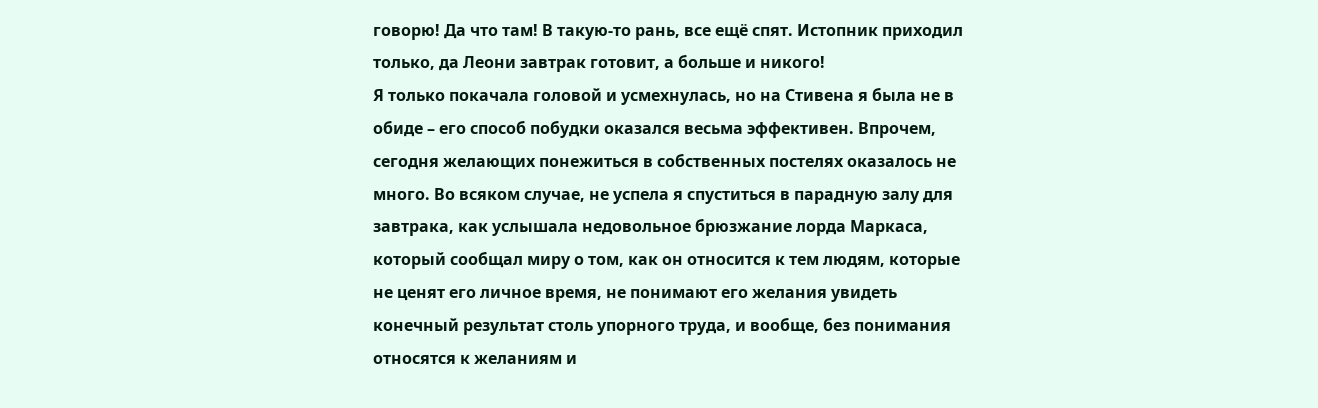говорю! Да что там! В такую-то рань, все ещё спят. Истопник приходил только, да Леони завтрак готовит, а больше и никого!
Я только покачала головой и усмехнулась, но на Стивена я была не в обиде – его способ побудки оказался весьма эффективен. Впрочем, сегодня желающих понежиться в собственных постелях оказалось не много. Во всяком случае, не успела я спуститься в парадную залу для завтрака, как услышала недовольное брюзжание лорда Маркаса, который сообщал миру о том, как он относится к тем людям, которые не ценят его личное время, не понимают его желания увидеть конечный результат столь упорного труда, и вообще, без понимания относятся к желаниям и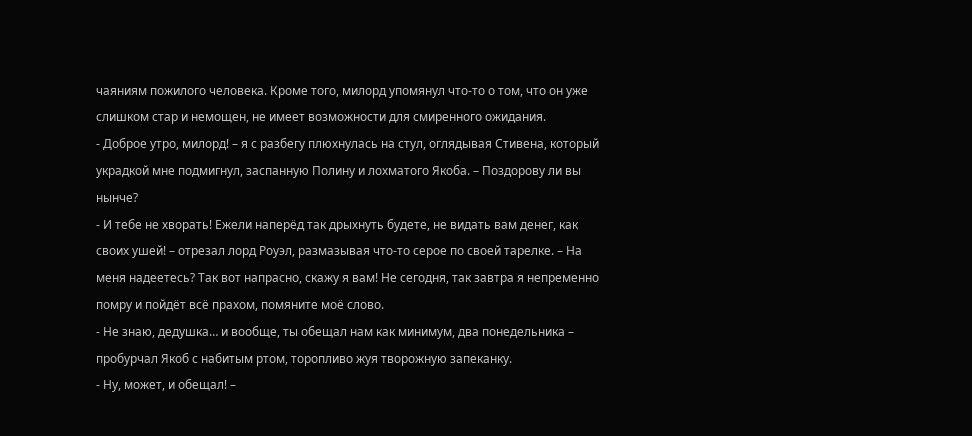чаяниям пожилого человека. Кроме того, милорд упомянул что-то о том, что он уже слишком стар и немощен, не имеет возможности для смиренного ожидания.
- Доброе утро, милорд! – я с разбегу плюхнулась на стул, оглядывая Стивена, который украдкой мне подмигнул, заспанную Полину и лохматого Якоба. – Поздорову ли вы нынче?
- И тебе не хворать! Ежели наперёд так дрыхнуть будете, не видать вам денег, как своих ушей! – отрезал лорд Роуэл, размазывая что-то серое по своей тарелке. – На меня надеетесь? Так вот напрасно, скажу я вам! Не сегодня, так завтра я непременно помру и пойдёт всё прахом, помяните моё слово.
- Не знаю, дедушка… и вообще, ты обещал нам как минимум, два понедельника – пробурчал Якоб с набитым ртом, торопливо жуя творожную запеканку.
- Ну, может, и обещал! –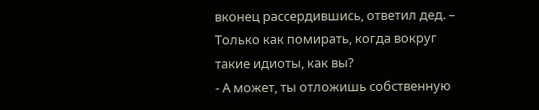вконец рассердившись, ответил дед. – Только как помирать, когда вокруг такие идиоты, как вы?
- А может, ты отложишь собственную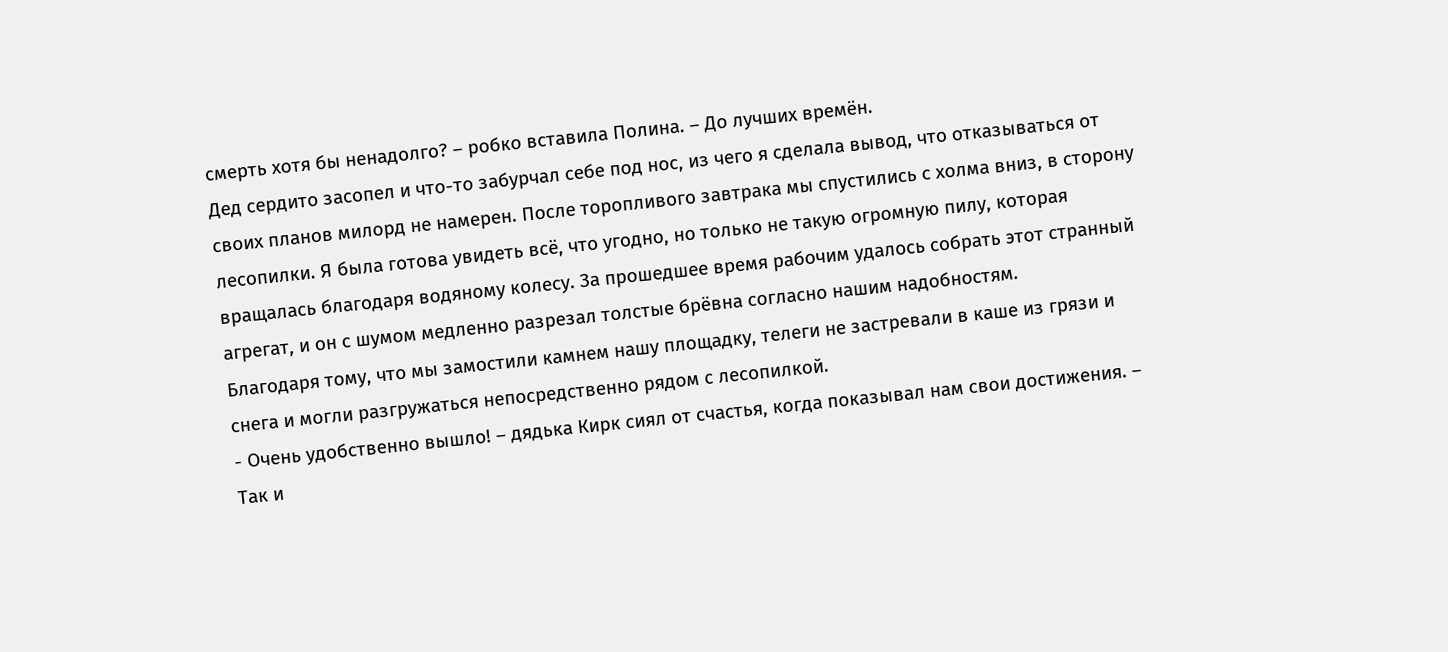смерть хотя бы ненадолго? – робко вставила Полина. – До лучших времён.
Дед сердито засопел и что-то забурчал себе под нос, из чего я сделала вывод, что отказываться от своих планов милорд не намерен. После торопливого завтрака мы спустились с холма вниз, в сторону лесопилки. Я была готова увидеть всё, что угодно, но только не такую огромную пилу, которая вращалась благодаря водяному колесу. За прошедшее время рабочим удалось собрать этот странный агрегат, и он с шумом медленно разрезал толстые брёвна согласно нашим надобностям.
Благодаря тому, что мы замостили камнем нашу площадку, телеги не застревали в каше из грязи и снега и могли разгружаться непосредственно рядом с лесопилкой.
- Очень удобственно вышло! – дядька Кирк сиял от счастья, когда показывал нам свои достижения. – Так и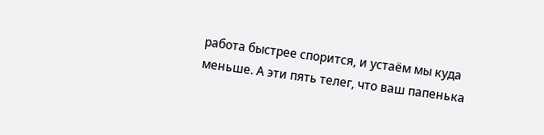работа быстрее спорится, и устаём мы куда меньше. А эти пять телег, что ваш папенька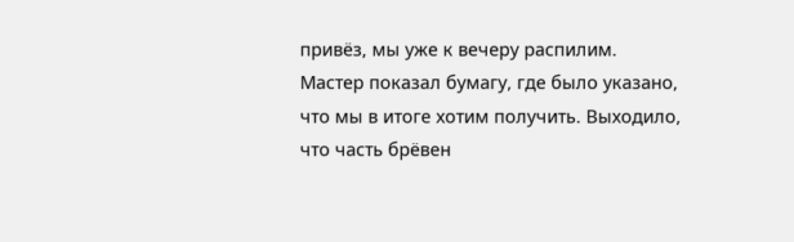привёз, мы уже к вечеру распилим.
Мастер показал бумагу, где было указано, что мы в итоге хотим получить. Выходило, что часть брёвен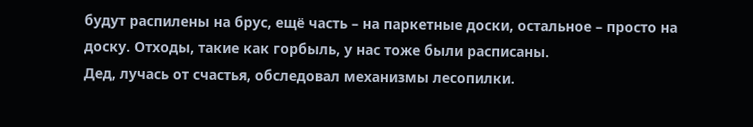будут распилены на брус, ещё часть – на паркетные доски, остальное – просто на доску. Отходы, такие как горбыль, у нас тоже были расписаны.
Дед, лучась от счастья, обследовал механизмы лесопилки.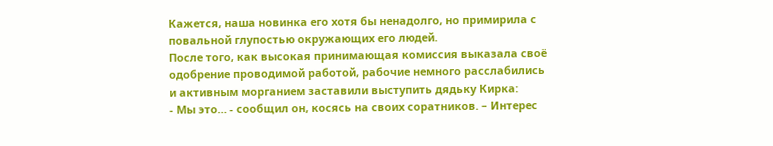Кажется, наша новинка его хотя бы ненадолго, но примирила с повальной глупостью окружающих его людей.
После того, как высокая принимающая комиссия выказала своё одобрение проводимой работой, рабочие немного расслабились и активным морганием заставили выступить дядьку Кирка:
- Мы это… - сообщил он, косясь на своих соратников. – Интерес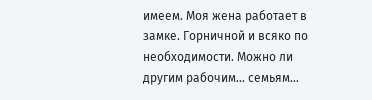имеем. Моя жена работает в замке. Горничной и всяко по необходимости. Можно ли другим рабочим… семьям…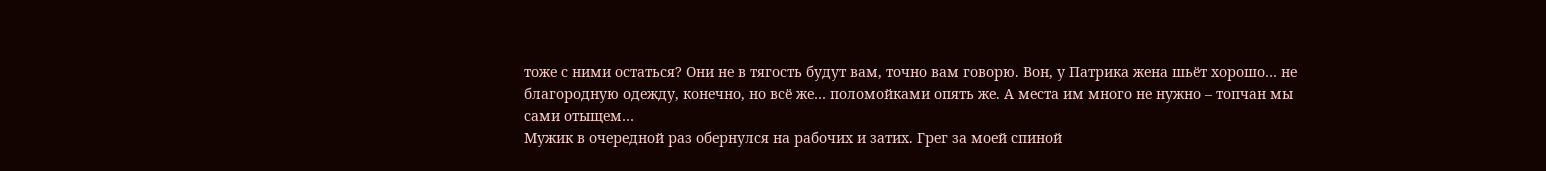тоже с ними остаться? Они не в тягость будут вам, точно вам говорю. Вон, у Патрика жена шьёт хорошо… не благородную одежду, конечно, но всё же… поломойками опять же. А места им много не нужно – топчан мы сами отыщем…
Мужик в очередной раз обернулся на рабочих и затих. Грег за моей спиной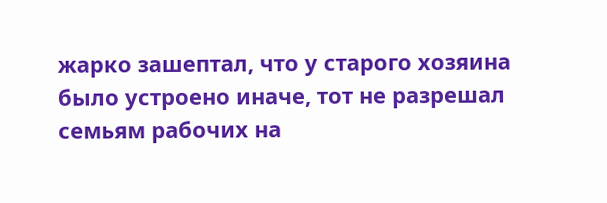жарко зашептал, что у старого хозяина было устроено иначе, тот не разрешал семьям рабочих на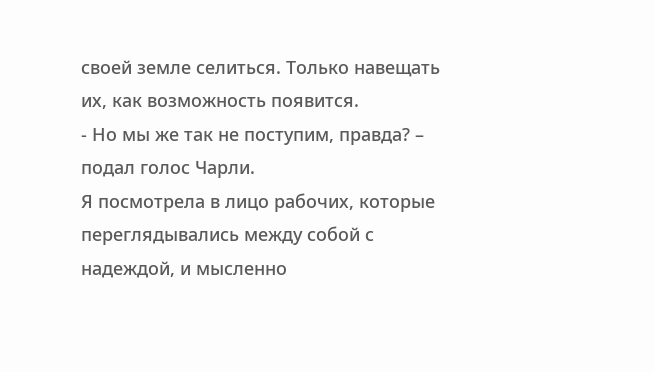своей земле селиться. Только навещать их, как возможность появится.
- Но мы же так не поступим, правда? – подал голос Чарли.
Я посмотрела в лицо рабочих, которые переглядывались между собой с надеждой, и мысленно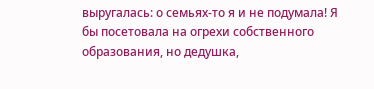выругалась: о семьях-то я и не подумала! Я бы посетовала на огрехи собственного образования, но дедушка,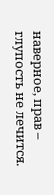наверное, прав – глупость не лечится.